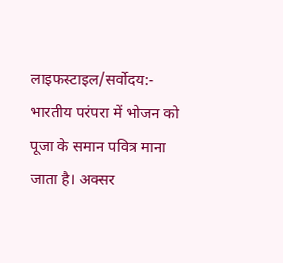लाइफस्टाइल/सर्वोदय:- भारतीय परंपरा में भोजन को पूजा के समान पवित्र माना जाता है। अक्सर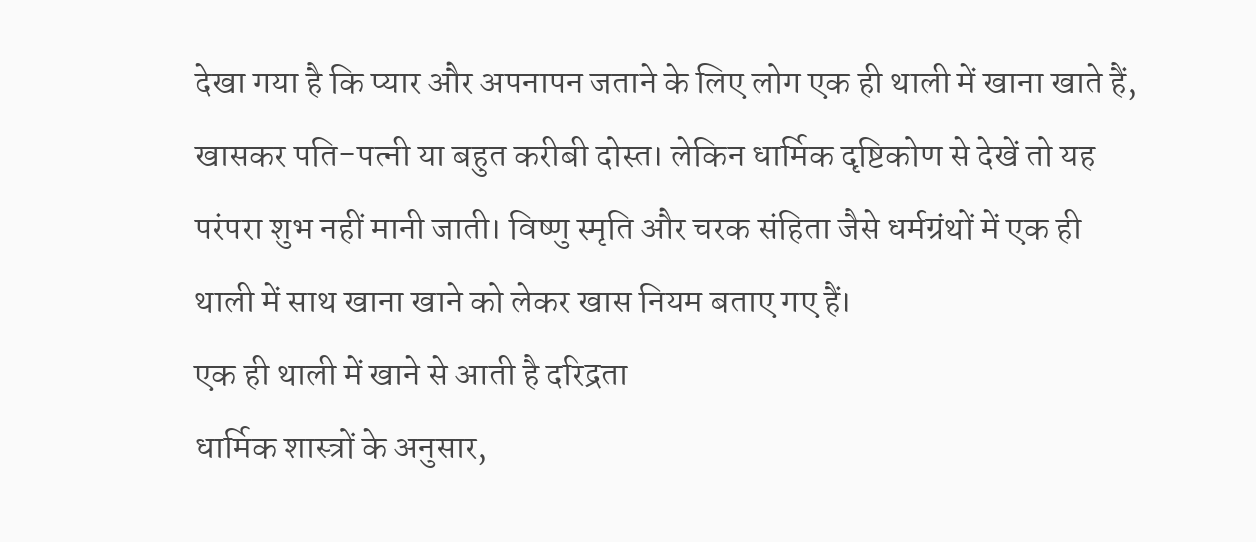देखा गया है कि प्यार और अपनापन जताने के लिए लोग एक ही थाली में खाना खाते हैं, खासकर पति-पत्नी या बहुत करीबी दोस्त। लेकिन धार्मिक दृष्टिकोण से देखें तो यह परंपरा शुभ नहीं मानी जाती। विष्णु स्मृति और चरक संहिता जैसे धर्मग्रंथों में एक ही थाली में साथ खाना खाने को लेकर खास नियम बताए गए हैं।
एक ही थाली में खाने से आती है दरिद्रता
धार्मिक शास्त्रों के अनुसार,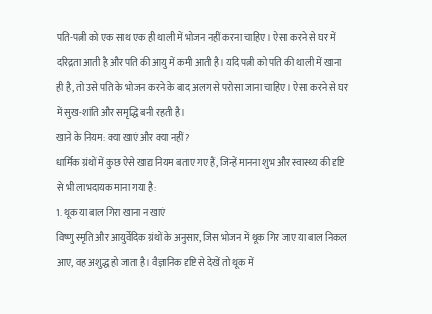पति-पत्नी को एक साथ एक ही थाली में भोजन नहीं करना चाहिए। ऐसा करने से घर में दरिद्रता आती है और पति की आयु में कमी आती है। यदि पत्नी को पति की थाली में खाना ही है, तो उसे पति के भोजन करने के बाद अलग से परोसा जाना चाहिए। ऐसा करने से घर में सुख-शांति और समृद्धि बनी रहती है।
खाने के नियम: क्या खाएं और क्या नहीं?
धार्मिक ग्रंथों में कुछ ऐसे खाद्य नियम बताए गए हैं, जिन्हें मानना शुभ और स्वास्थ्य की दृष्टि से भी लाभदायक माना गया है:
1. थूक या बाल गिरा खाना न खाएं
विष्णु स्मृति और आयुर्वेदिक ग्रंथों के अनुसार, जिस भोजन में थूक गिर जाए या बाल निकल आए, वह अशुद्ध हो जाता है। वैज्ञानिक दृष्टि से देखें तो थूक में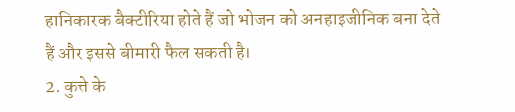हानिकारक बैक्टीरिया होते हैं जो भोजन को अनहाइजीनिक बना देते हैं और इससे बीमारी फैल सकती है।
2. कुत्ते के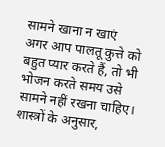सामने खाना न खाएं
अगर आप पालतू कुत्ते को बहुत प्यार करते हैं, तो भी भोजन करते समय उसे सामने नहीं रखना चाहिए। शास्त्रों के अनुसार,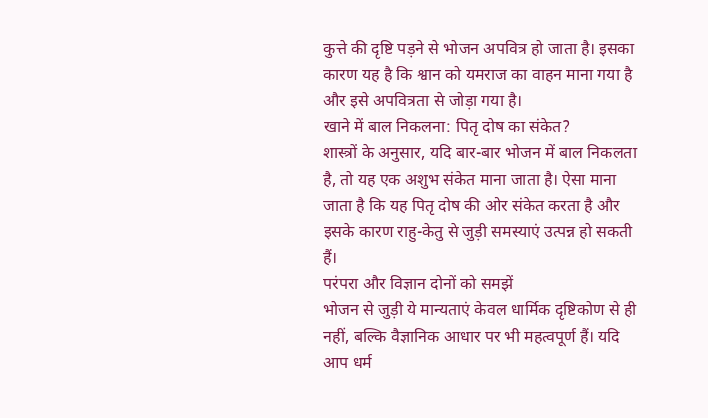कुत्ते की दृष्टि पड़ने से भोजन अपवित्र हो जाता है। इसका कारण यह है कि श्वान को यमराज का वाहन माना गया है और इसे अपवित्रता से जोड़ा गया है।
खाने में बाल निकलना: पितृ दोष का संकेत?
शास्त्रों के अनुसार, यदि बार-बार भोजन में बाल निकलता है, तो यह एक अशुभ संकेत माना जाता है। ऐसा माना जाता है कि यह पितृ दोष की ओर संकेत करता है और इसके कारण राहु-केतु से जुड़ी समस्याएं उत्पन्न हो सकती हैं।
परंपरा और विज्ञान दोनों को समझें
भोजन से जुड़ी ये मान्यताएं केवल धार्मिक दृष्टिकोण से ही नहीं, बल्कि वैज्ञानिक आधार पर भी महत्वपूर्ण हैं। यदि आप धर्म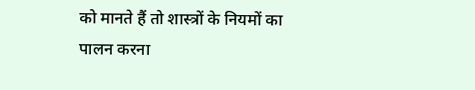को मानते हैं तो शास्त्रों के नियमों का पालन करना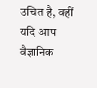उचित है, वहीं यदि आप वैज्ञानिक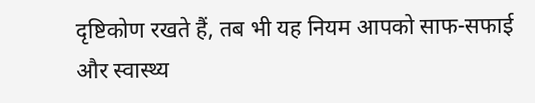दृष्टिकोण रखते हैं, तब भी यह नियम आपको साफ-सफाई और स्वास्थ्य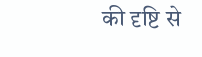की दृष्टि से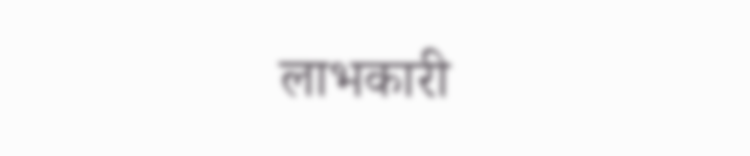लाभकारी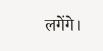लगेंगे।